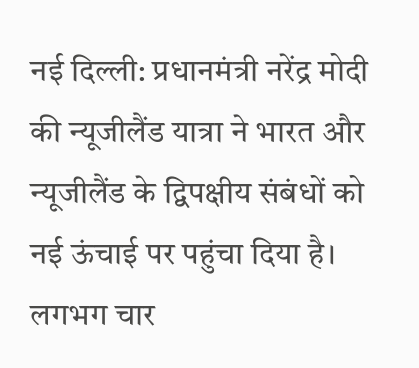नई दिल्ली: प्रधानमंत्री नरेंद्र मोदी की न्यूजीलैंड यात्रा ने भारत और न्यूजीलैंड के द्विपक्षीय संबंधों को नई ऊंचाई पर पहुंचा दिया है। लगभग चार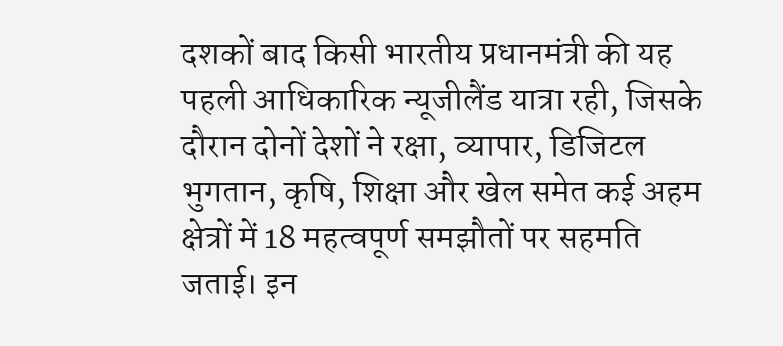दशकों बाद किसी भारतीय प्रधानमंत्री की यह पहली आधिकारिक न्यूजीलैंड यात्रा रही, जिसके दौरान दोनों देशों ने रक्षा, व्यापार, डिजिटल भुगतान, कृषि, शिक्षा और खेल समेत कई अहम क्षेत्रों में 18 महत्वपूर्ण समझौतों पर सहमति जताई। इन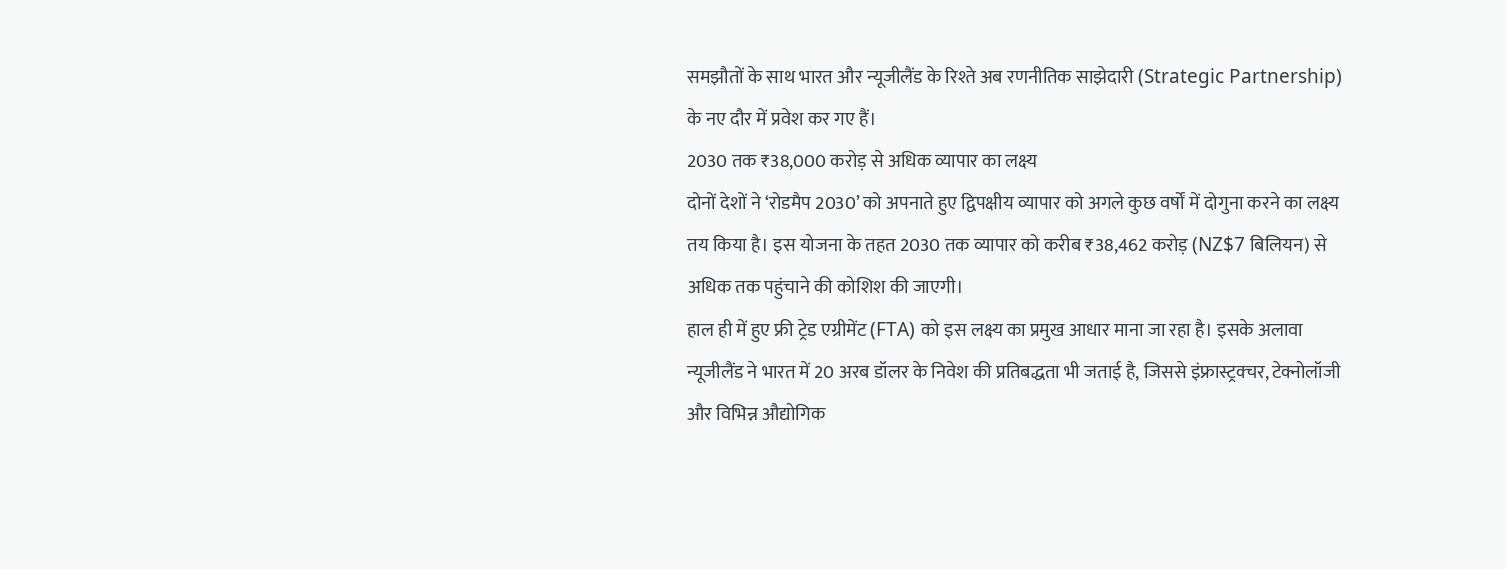समझौतों के साथ भारत और न्यूजीलैंड के रिश्ते अब रणनीतिक साझेदारी (Strategic Partnership) के नए दौर में प्रवेश कर गए हैं।
2030 तक ₹38,000 करोड़ से अधिक व्यापार का लक्ष्य
दोनों देशों ने ‘रोडमैप 2030’ को अपनाते हुए द्विपक्षीय व्यापार को अगले कुछ वर्षों में दोगुना करने का लक्ष्य तय किया है। इस योजना के तहत 2030 तक व्यापार को करीब ₹38,462 करोड़ (NZ$7 बिलियन) से अधिक तक पहुंचाने की कोशिश की जाएगी।
हाल ही में हुए फ्री ट्रेड एग्रीमेंट (FTA) को इस लक्ष्य का प्रमुख आधार माना जा रहा है। इसके अलावा न्यूजीलैंड ने भारत में 20 अरब डॉलर के निवेश की प्रतिबद्धता भी जताई है, जिससे इंफ्रास्ट्रक्चर, टेक्नोलॉजी और विभिन्न औद्योगिक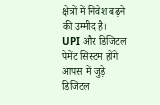क्षेत्रों में निवेश बढ़ने की उम्मीद है।
UPI और डिजिटल पेमेंट सिस्टम होंगे आपस में जुड़े
डिजिटल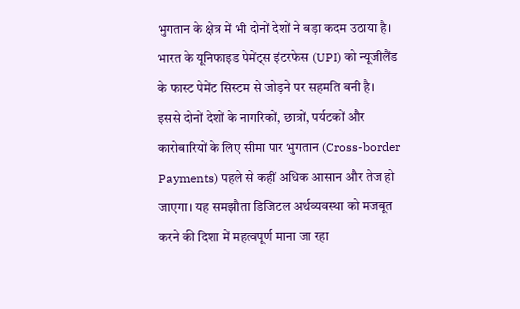भुगतान के क्षेत्र में भी दोनों देशों ने बड़ा कदम उठाया है। भारत के यूनिफाइड पेमेंट्स इंटरफेस (UPI) को न्यूजीलैंड के फास्ट पेमेंट सिस्टम से जोड़ने पर सहमति बनी है।
इससे दोनों देशों के नागरिकों, छात्रों, पर्यटकों और कारोबारियों के लिए सीमा पार भुगतान (Cross-border Payments) पहले से कहीं अधिक आसान और तेज हो जाएगा। यह समझौता डिजिटल अर्थव्यवस्था को मजबूत करने की दिशा में महत्वपूर्ण माना जा रहा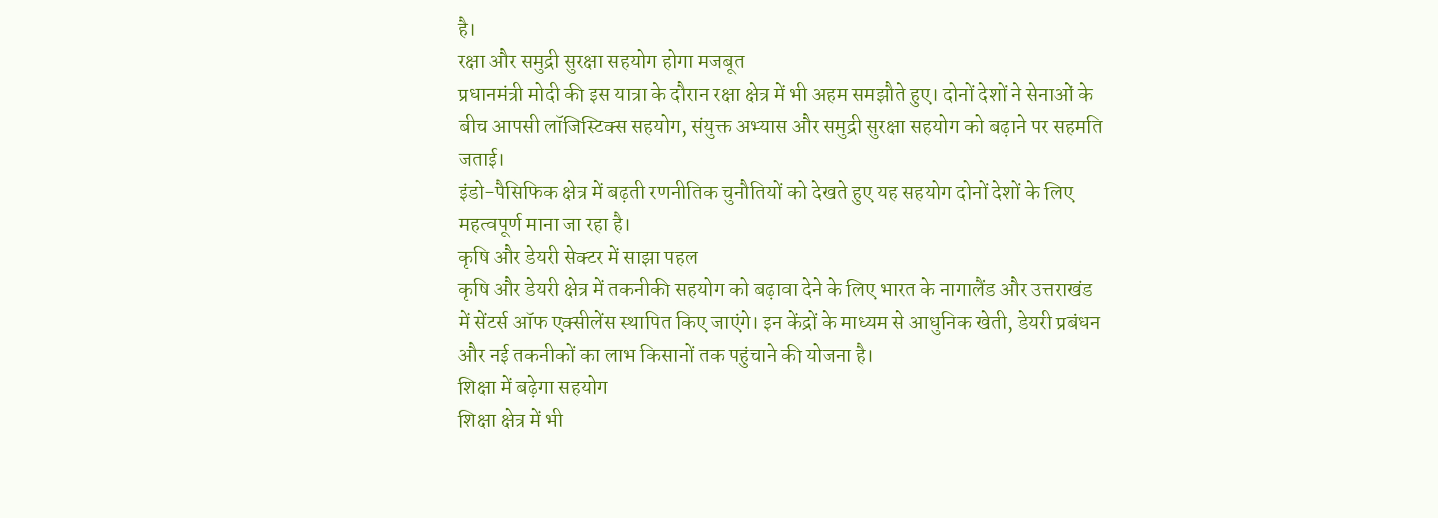है।
रक्षा और समुद्री सुरक्षा सहयोग होगा मजबूत
प्रधानमंत्री मोदी की इस यात्रा के दौरान रक्षा क्षेत्र में भी अहम समझौते हुए। दोनों देशों ने सेनाओं के बीच आपसी लॉजिस्टिक्स सहयोग, संयुक्त अभ्यास और समुद्री सुरक्षा सहयोग को बढ़ाने पर सहमति जताई।
इंडो-पैसिफिक क्षेत्र में बढ़ती रणनीतिक चुनौतियों को देखते हुए यह सहयोग दोनों देशों के लिए महत्वपूर्ण माना जा रहा है।
कृषि और डेयरी सेक्टर में साझा पहल
कृषि और डेयरी क्षेत्र में तकनीकी सहयोग को बढ़ावा देने के लिए भारत के नागालैंड और उत्तराखंड में सेंटर्स ऑफ एक्सीलेंस स्थापित किए जाएंगे। इन केंद्रों के माध्यम से आधुनिक खेती, डेयरी प्रबंधन और नई तकनीकों का लाभ किसानों तक पहुंचाने की योजना है।
शिक्षा में बढ़ेगा सहयोग
शिक्षा क्षेत्र में भी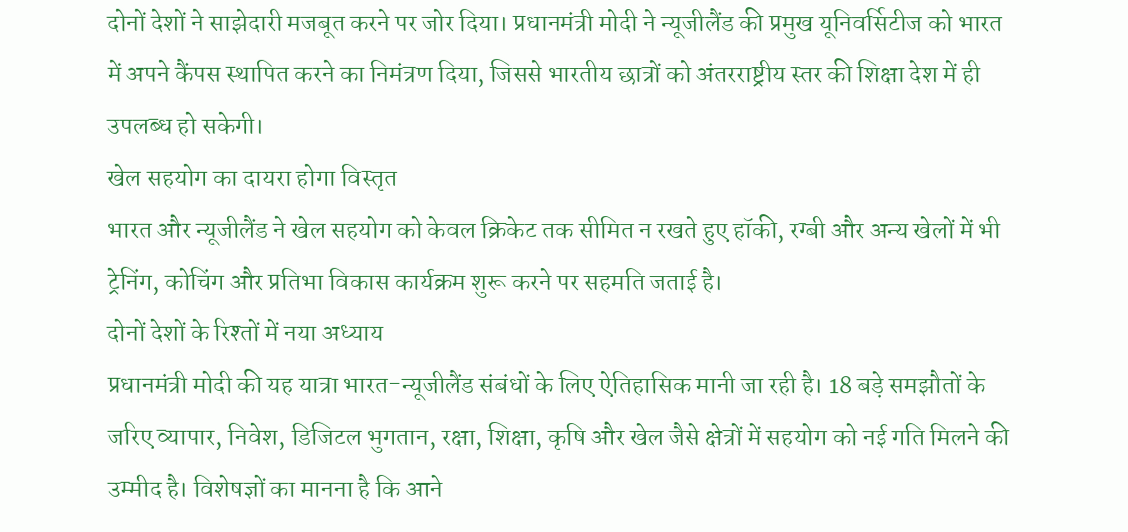दोनों देशों ने साझेदारी मजबूत करने पर जोर दिया। प्रधानमंत्री मोदी ने न्यूजीलैंड की प्रमुख यूनिवर्सिटीज को भारत में अपने कैंपस स्थापित करने का निमंत्रण दिया, जिससे भारतीय छात्रों को अंतरराष्ट्रीय स्तर की शिक्षा देश में ही उपलब्ध हो सकेगी।
खेल सहयोग का दायरा होगा विस्तृत
भारत और न्यूजीलैंड ने खेल सहयोग को केवल क्रिकेट तक सीमित न रखते हुए हॉकी, रग्बी और अन्य खेलों में भी ट्रेनिंग, कोचिंग और प्रतिभा विकास कार्यक्रम शुरू करने पर सहमति जताई है।
दोनों देशों के रिश्तों में नया अध्याय
प्रधानमंत्री मोदी की यह यात्रा भारत-न्यूजीलैंड संबंधों के लिए ऐतिहासिक मानी जा रही है। 18 बड़े समझौतों के जरिए व्यापार, निवेश, डिजिटल भुगतान, रक्षा, शिक्षा, कृषि और खेल जैसे क्षेत्रों में सहयोग को नई गति मिलने की उम्मीद है। विशेषज्ञों का मानना है कि आने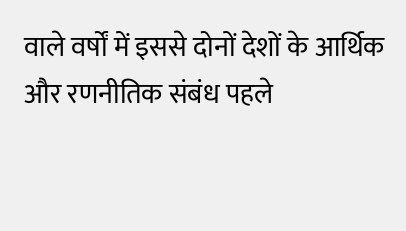वाले वर्षों में इससे दोनों देशों के आर्थिक और रणनीतिक संबंध पहले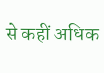से कहीं अधिक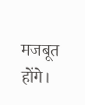मजबूत होंगे।